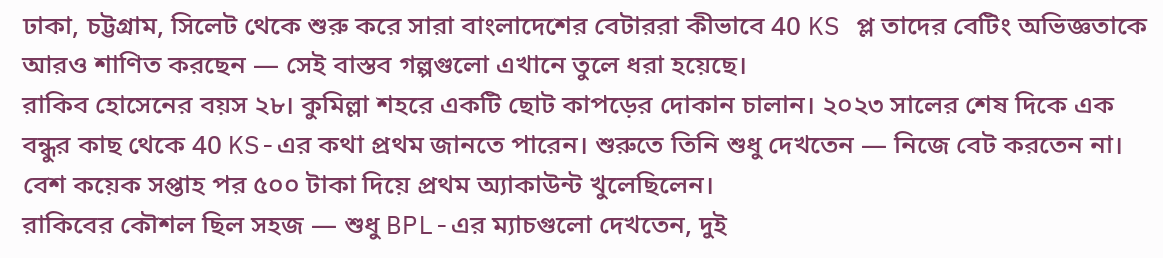ঢাকা, চট্টগ্রাম, সিলেট থেকে শুরু করে সারা বাংলাদেশের বেটাররা কীভাবে 40 KS প্ল তাদের বেটিং অভিজ্ঞতাকে আরও শাণিত করছেন — সেই বাস্তব গল্পগুলো এখানে তুলে ধরা হয়েছে।
রাকিব হোসেনের বয়স ২৮। কুমিল্লা শহরে একটি ছোট কাপড়ের দোকান চালান। ২০২৩ সালের শেষ দিকে এক বন্ধুর কাছ থেকে 40 KS-এর কথা প্রথম জানতে পারেন। শুরুতে তিনি শুধু দেখতেন — নিজে বেট করতেন না। বেশ কয়েক সপ্তাহ পর ৫০০ টাকা দিয়ে প্রথম অ্যাকাউন্ট খুলেছিলেন।
রাকিবের কৌশল ছিল সহজ — শুধু BPL-এর ম্যাচগুলো দেখতেন, দুই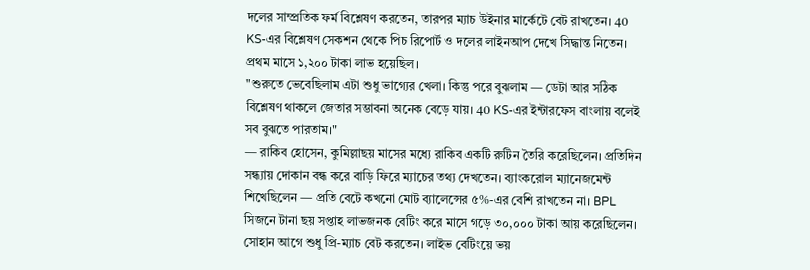দলের সাম্প্রতিক ফর্ম বিশ্লেষণ করতেন, তারপর ম্যাচ উইনার মার্কেটে বেট রাখতেন। 40 KS-এর বিশ্লেষণ সেকশন থেকে পিচ রিপোর্ট ও দলের লাইনআপ দেখে সিদ্ধান্ত নিতেন। প্রথম মাসে ১,২০০ টাকা লাভ হয়েছিল।
"শুরুতে ভেবেছিলাম এটা শুধু ভাগ্যের খেলা। কিন্তু পরে বুঝলাম — ডেটা আর সঠিক বিশ্লেষণ থাকলে জেতার সম্ভাবনা অনেক বেড়ে যায়। 40 KS-এর ইন্টারফেস বাংলায় বলেই সব বুঝতে পারতাম।"
— রাকিব হোসেন, কুমিল্লাছয় মাসের মধ্যে রাকিব একটি রুটিন তৈরি করেছিলেন। প্রতিদিন সন্ধ্যায় দোকান বন্ধ করে বাড়ি ফিরে ম্যাচের তথ্য দেখতেন। ব্যাংকরোল ম্যানেজমেন্ট শিখেছিলেন — প্রতি বেটে কখনো মোট ব্যালেন্সের ৫%-এর বেশি রাখতেন না। BPL সিজনে টানা ছয় সপ্তাহ লাভজনক বেটিং করে মাসে গড়ে ৩০,০০০ টাকা আয় করেছিলেন।
সোহান আগে শুধু প্রি-ম্যাচ বেট করতেন। লাইভ বেটিংয়ে ভয়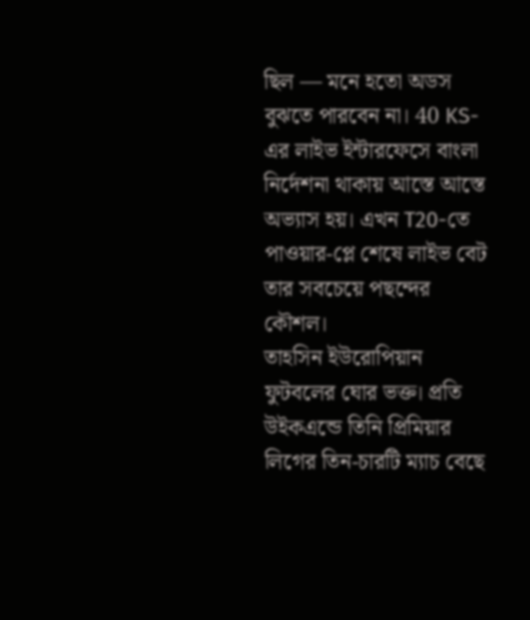ছিল — মনে হতো অডস বুঝতে পারবেন না। 40 KS-এর লাইভ ইন্টারফেসে বাংলা নির্দেশনা থাকায় আস্তে আস্তে অভ্যাস হয়। এখন T20-তে পাওয়ার-প্লে শেষে লাইভ বেট তার সবচেয়ে পছন্দের কৌশল।
তাহসিন ইউরোপিয়ান ফুটবলের ঘোর ভক্ত। প্রতি উইকএন্ডে তিনি প্রিমিয়ার লিগের তিন-চারটি ম্যাচ বেছে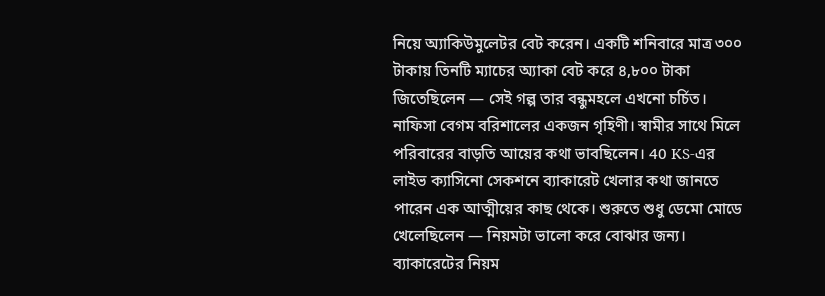নিয়ে অ্যাকিউমুলেটর বেট করেন। একটি শনিবারে মাত্র ৩০০ টাকায় তিনটি ম্যাচের অ্যাকা বেট করে ৪,৮০০ টাকা জিতেছিলেন — সেই গল্প তার বন্ধুমহলে এখনো চর্চিত।
নাফিসা বেগম বরিশালের একজন গৃহিণী। স্বামীর সাথে মিলে পরিবারের বাড়তি আয়ের কথা ভাবছিলেন। 40 KS-এর লাইভ ক্যাসিনো সেকশনে ব্যাকারেট খেলার কথা জানতে পারেন এক আত্মীয়ের কাছ থেকে। শুরুতে শুধু ডেমো মোডে খেলেছিলেন — নিয়মটা ভালো করে বোঝার জন্য।
ব্যাকারেটের নিয়ম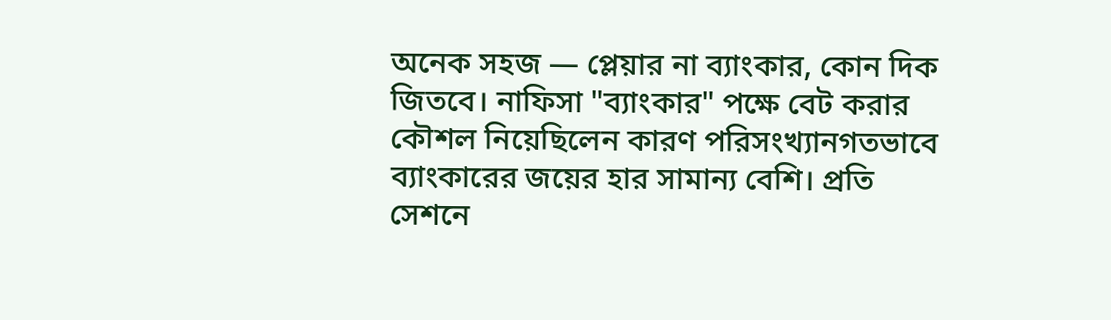অনেক সহজ — প্লেয়ার না ব্যাংকার, কোন দিক জিতবে। নাফিসা "ব্যাংকার" পক্ষে বেট করার কৌশল নিয়েছিলেন কারণ পরিসংখ্যানগতভাবে ব্যাংকারের জয়ের হার সামান্য বেশি। প্রতি সেশনে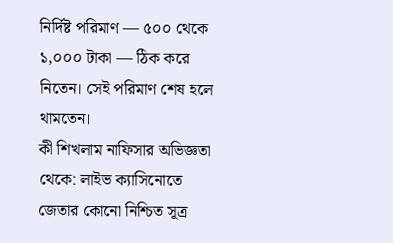নির্দিষ্ট পরিমাণ — ৫০০ থেকে ১,০০০ টাকা — ঠিক করে নিতেন। সেই পরিমাণ শেষ হলে থামতেন।
কী শিখলাম নাফিসার অভিজ্ঞতা থেকে: লাইভ ক্যাসিনোতে জেতার কোনো নিশ্চিত সূত্র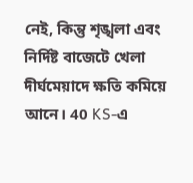নেই, কিন্তু শৃঙ্খলা এবং নির্দিষ্ট বাজেটে খেলা দীর্ঘমেয়াদে ক্ষতি কমিয়ে আনে। 40 KS-এ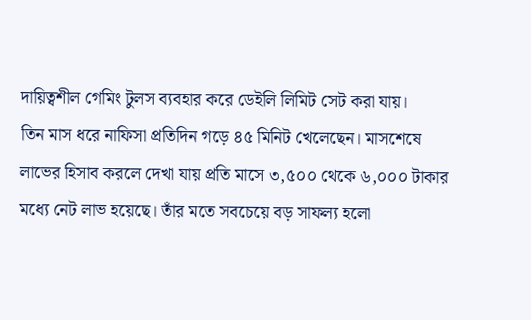দায়িত্বশীল গেমিং টুলস ব্যবহার করে ডেইলি লিমিট সেট করা যায়।
তিন মাস ধরে নাফিসা প্রতিদিন গড়ে ৪৫ মিনিট খেলেছেন। মাসশেষে লাভের হিসাব করলে দেখা যায় প্রতি মাসে ৩,৫০০ থেকে ৬,০০০ টাকার মধ্যে নেট লাভ হয়েছে। তাঁর মতে সবচেয়ে বড় সাফল্য হলো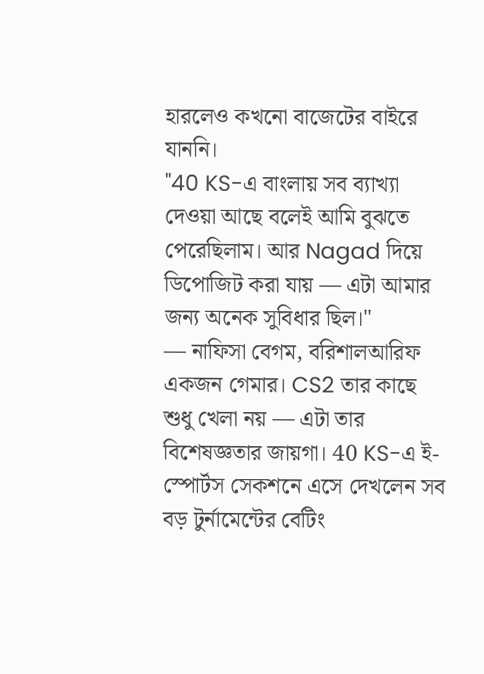হারলেও কখনো বাজেটের বাইরে যাননি।
"40 KS-এ বাংলায় সব ব্যাখ্যা দেওয়া আছে বলেই আমি বুঝতে পেরেছিলাম। আর Nagad দিয়ে ডিপোজিট করা যায় — এটা আমার জন্য অনেক সুবিধার ছিল।"
— নাফিসা বেগম, বরিশালআরিফ একজন গেমার। CS2 তার কাছে শুধু খেলা নয় — এটা তার বিশেষজ্ঞতার জায়গা। 40 KS-এ ই-স্পোর্টস সেকশনে এসে দেখলেন সব বড় টুর্নামেন্টের বেটিং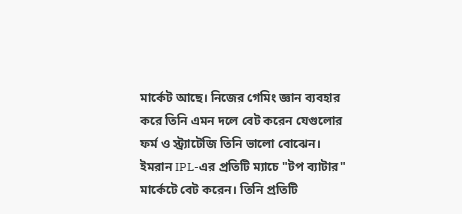মার্কেট আছে। নিজের গেমিং জ্ঞান ব্যবহার করে তিনি এমন দলে বেট করেন যেগুলোর ফর্ম ও স্ট্র্যাটেজি তিনি ভালো বোঝেন।
ইমরান IPL-এর প্রতিটি ম্যাচে "টপ ব্যাটার" মার্কেটে বেট করেন। তিনি প্রতিটি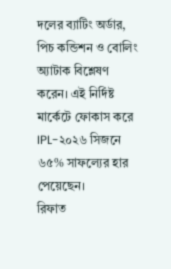দলের ব্যাটিং অর্ডার, পিচ কন্ডিশন ও বোলিং অ্যাটাক বিশ্লেষণ করেন। এই নির্দিষ্ট মার্কেটে ফোকাস করে IPL-২০২৬ সিজনে ৬৫% সাফল্যের হার পেয়েছেন।
রিফাত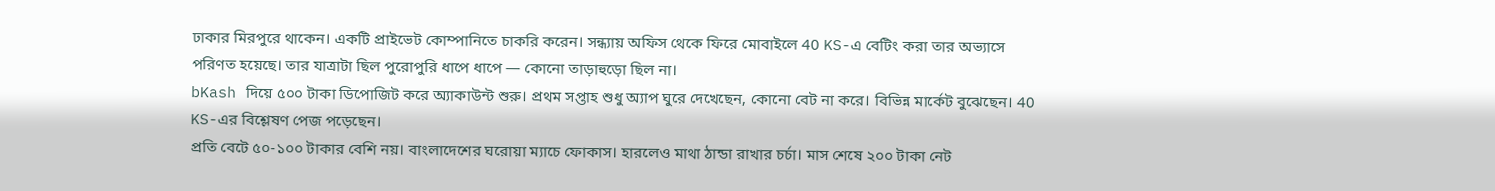ঢাকার মিরপুরে থাকেন। একটি প্রাইভেট কোম্পানিতে চাকরি করেন। সন্ধ্যায় অফিস থেকে ফিরে মোবাইলে 40 KS-এ বেটিং করা তার অভ্যাসে পরিণত হয়েছে। তার যাত্রাটা ছিল পুরোপুরি ধাপে ধাপে — কোনো তাড়াহুড়ো ছিল না।
bKash দিয়ে ৫০০ টাকা ডিপোজিট করে অ্যাকাউন্ট শুরু। প্রথম সপ্তাহ শুধু অ্যাপ ঘুরে দেখেছেন, কোনো বেট না করে। বিভিন্ন মার্কেট বুঝেছেন। 40 KS-এর বিশ্লেষণ পেজ পড়েছেন।
প্রতি বেটে ৫০-১০০ টাকার বেশি নয়। বাংলাদেশের ঘরোয়া ম্যাচে ফোকাস। হারলেও মাথা ঠান্ডা রাখার চর্চা। মাস শেষে ২০০ টাকা নেট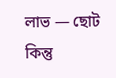লাভ — ছোট কিন্তু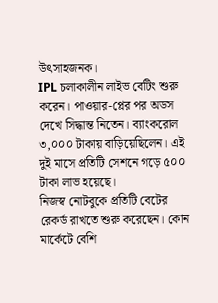উৎসাহজনক।
IPL চলাকালীন লাইভ বেটিং শুরু করেন। পাওয়ার-প্লের পর অডস দেখে সিদ্ধান্ত নিতেন। ব্যাংকরোল ৩,০০০ টাকায় বাড়িয়েছিলেন। এই দুই মাসে প্রতিটি সেশনে গড়ে ৫০০ টাকা লাভ হয়েছে।
নিজস্ব নোটবুকে প্রতিটি বেটের রেকর্ড রাখতে শুরু করেছেন। কোন মার্কেটে বেশি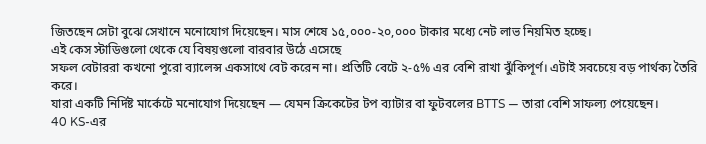জিতছেন সেটা বুঝে সেখানে মনোযোগ দিয়েছেন। মাস শেষে ১৫,০০০-২০,০০০ টাকার মধ্যে নেট লাভ নিয়মিত হচ্ছে।
এই কেস স্টাডিগুলো থেকে যে বিষয়গুলো বারবার উঠে এসেছে
সফল বেটাররা কখনো পুরো ব্যালেন্স একসাথে বেট করেন না। প্রতিটি বেটে ২-৫% এর বেশি রাখা ঝুঁকিপূর্ণ। এটাই সবচেয়ে বড় পার্থক্য তৈরি করে।
যারা একটি নির্দিষ্ট মার্কেটে মনোযোগ দিয়েছেন — যেমন ক্রিকেটের টপ ব্যাটার বা ফুটবলের BTTS — তারা বেশি সাফল্য পেয়েছেন।
40 KS-এর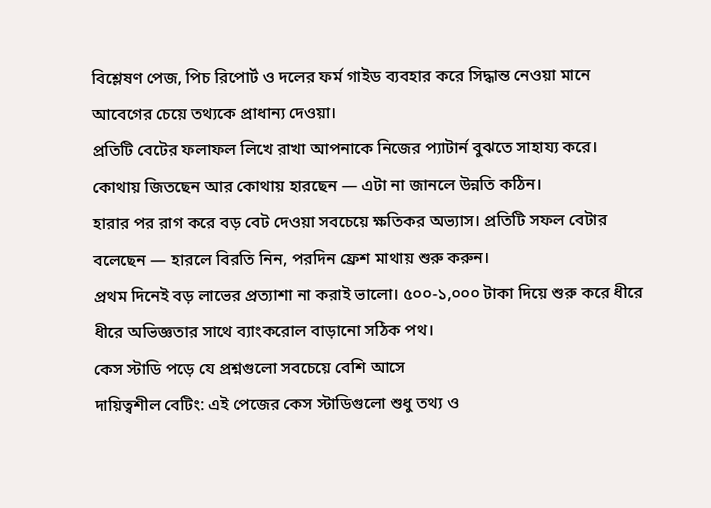বিশ্লেষণ পেজ, পিচ রিপোর্ট ও দলের ফর্ম গাইড ব্যবহার করে সিদ্ধান্ত নেওয়া মানে আবেগের চেয়ে তথ্যকে প্রাধান্য দেওয়া।
প্রতিটি বেটের ফলাফল লিখে রাখা আপনাকে নিজের প্যাটার্ন বুঝতে সাহায্য করে। কোথায় জিতছেন আর কোথায় হারছেন — এটা না জানলে উন্নতি কঠিন।
হারার পর রাগ করে বড় বেট দেওয়া সবচেয়ে ক্ষতিকর অভ্যাস। প্রতিটি সফল বেটার বলেছেন — হারলে বিরতি নিন, পরদিন ফ্রেশ মাথায় শুরু করুন।
প্রথম দিনেই বড় লাভের প্রত্যাশা না করাই ভালো। ৫০০-১,০০০ টাকা দিয়ে শুরু করে ধীরে ধীরে অভিজ্ঞতার সাথে ব্যাংকরোল বাড়ানো সঠিক পথ।
কেস স্টাডি পড়ে যে প্রশ্নগুলো সবচেয়ে বেশি আসে
দায়িত্বশীল বেটিং: এই পেজের কেস স্টাডিগুলো শুধু তথ্য ও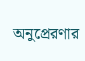অনুপ্রেরণার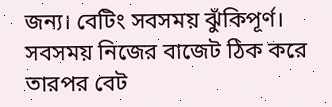জন্য। বেটিং সবসময় ঝুঁকিপূর্ণ। সবসময় নিজের বাজেট ঠিক করে তারপর বেট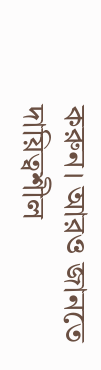করুন। আরও জানতে দায়িত্বশীল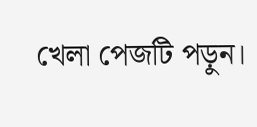খেলা পেজটি পড়ুন।